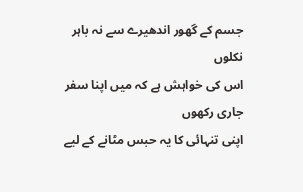جسم کے گھور اندھیرے سے نہ باہر نکلوں
اس کی خواہش ہے کہ میں اپنا سفر جاری رکھوں
اپنی تنہائی کا یہ حبس مٹانے کے لیے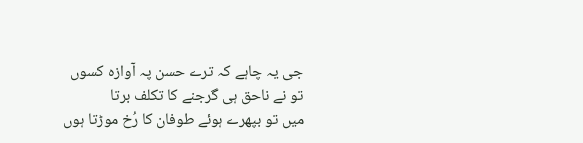جی یہ چاہے کہ ترے حسن پہ آوازہ کسوں
تو نے ناحق ہی گرجنے کا تکلف برتا
میں تو بپھرے ہوئے طوفان کا رُخ موڑتا ہوں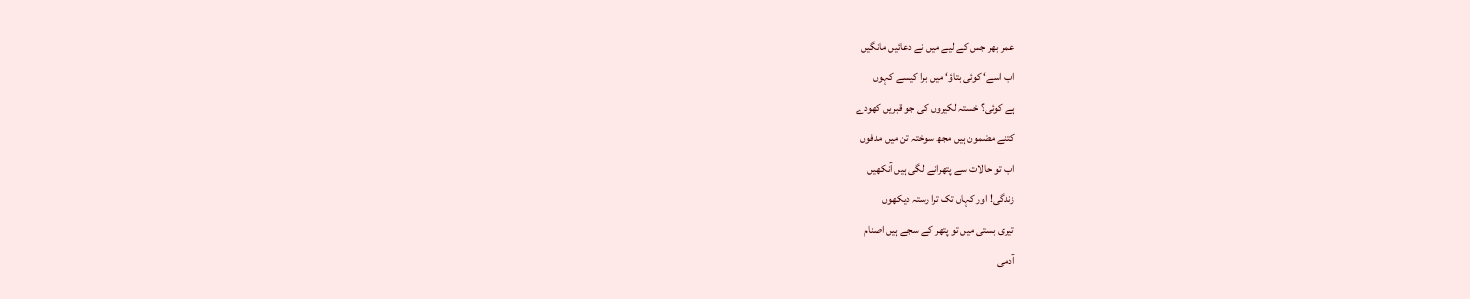عمر بھر جس کے لیے میں نے دعائیں مانگیں
اب اسے‘ کوئی بتاؤ‘ میں برا کیسے کہوں
ہے کوئی؟ خستہ لکیروں کی جو قبریں کھودے
کتنے مضمون ہیں مجھ سوختہ تن میں مدفوں
اب تو حالات سے پتھرانے لگی ہیں آنکھیں
زندگی! اور کہاں تک ترا رستہ دیکھوں
تیری بستی میں تو پتھر کے سجے ہیں اصنام
آدمی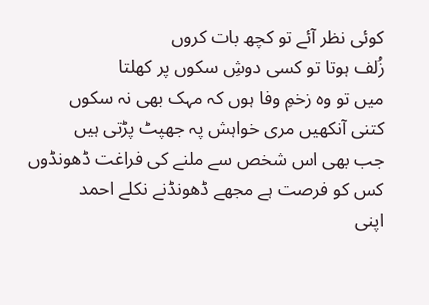کوئی نظر آئے تو کچھ بات کروں
زُلف ہوتا تو کسی دوشِ سکوں پر کھلتا
میں تو وہ زخمِ وفا ہوں کہ مہک بھی نہ سکوں
کتنی آنکھیں مری خواہش پہ جھپٹ پڑتی ہیں
جب بھی اس شخص سے ملنے کی فراغت ڈھونڈوں
کس کو فرصت ہے مجھے ڈھونڈنے نکلے احمد
اپنی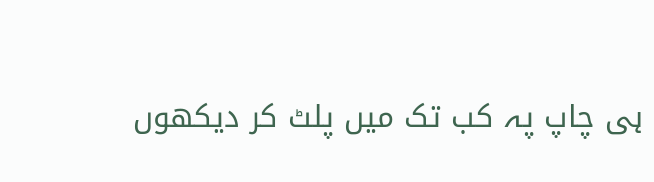ہی چاپ پہ کب تک میں پلٹ کر دیکھوں